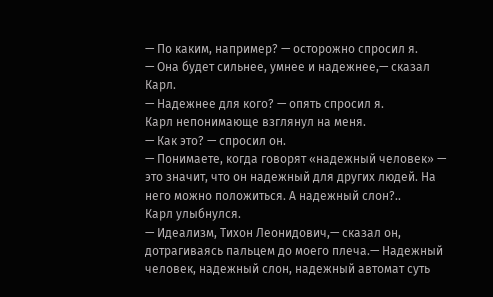— По каким, например? — осторожно спросил я.
— Она будет сильнее, умнее и надежнее,— сказал Карл.
— Надежнее для кого? — опять спросил я.
Карл непонимающе взглянул на меня.
— Как это? — спросил он.
— Понимаете, когда говорят «надежный человек» — это значит, что он надежный для других людей. На него можно положиться. А надежный слон?..
Карл улыбнулся.
— Идеализм, Тихон Леонидович,— сказал он, дотрагиваясь пальцем до моего плеча.— Надежный человек, надежный слон, надежный автомат суть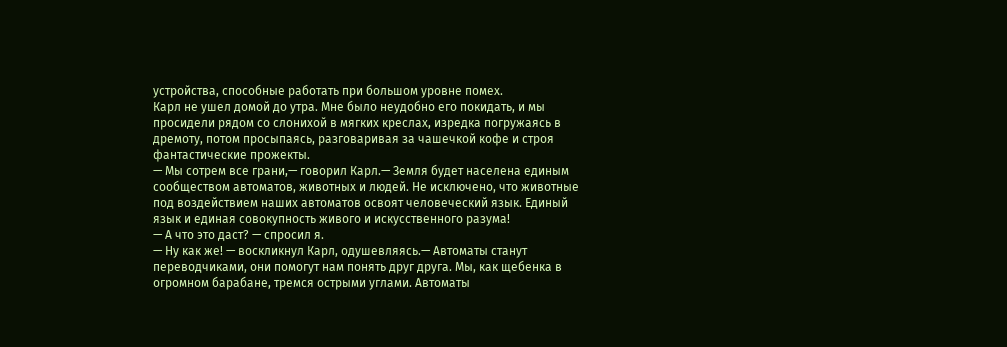устройства, способные работать при большом уровне помех.
Карл не ушел домой до утра. Мне было неудобно его покидать, и мы просидели рядом со слонихой в мягких креслах, изредка погружаясь в дремоту, потом просыпаясь, разговаривая за чашечкой кофе и строя фантастические прожекты.
— Мы сотрем все грани,— говорил Карл.— Земля будет населена единым сообществом автоматов, животных и людей. Не исключено, что животные под воздействием наших автоматов освоят человеческий язык. Единый язык и единая совокупность живого и искусственного разума!
— А что это даст? — спросил я.
— Ну как же! — воскликнул Карл, одушевляясь.— Автоматы станут переводчиками, они помогут нам понять друг друга. Мы, как щебенка в огромном барабане, тремся острыми углами. Автоматы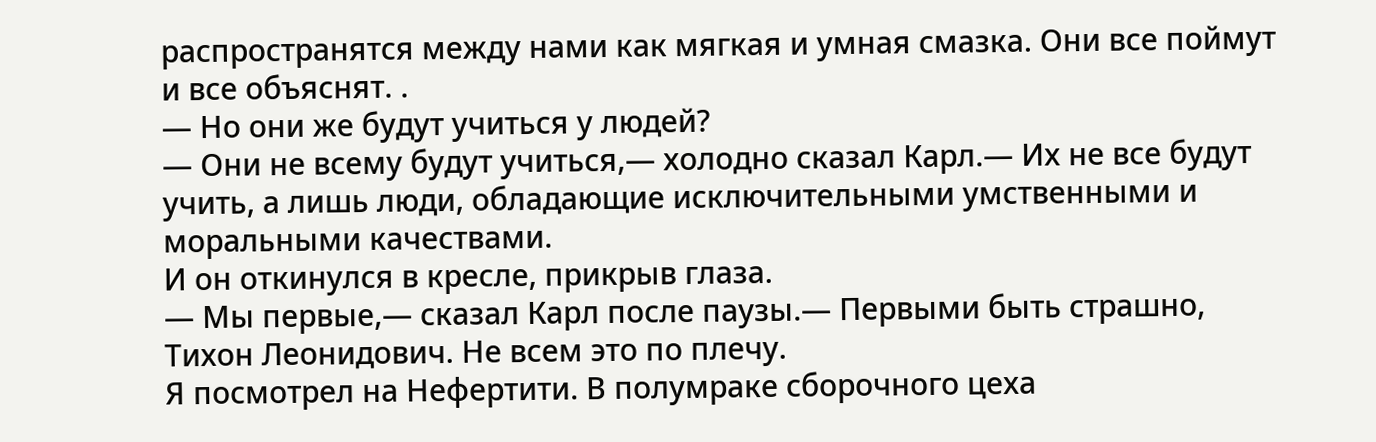распространятся между нами как мягкая и умная смазка. Они все поймут и все объяснят. .
— Но они же будут учиться у людей?
— Они не всему будут учиться,— холодно сказал Карл.— Их не все будут учить, а лишь люди, обладающие исключительными умственными и моральными качествами.
И он откинулся в кресле, прикрыв глаза.
— Мы первые,— сказал Карл после паузы.— Первыми быть страшно, Тихон Леонидович. Не всем это по плечу.
Я посмотрел на Нефертити. В полумраке сборочного цеха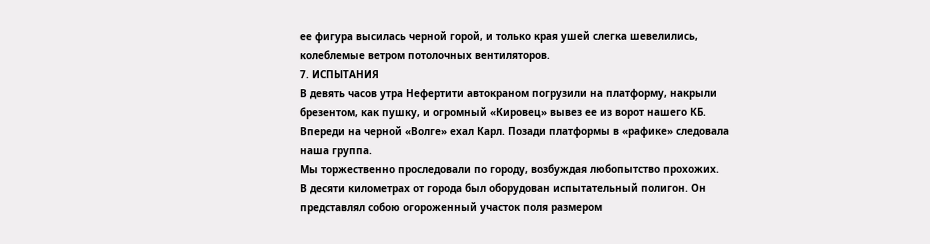ее фигура высилась черной горой, и только края ушей слегка шевелились, колеблемые ветром потолочных вентиляторов.
7. ИСПЫТАНИЯ
В девять часов утра Нефертити автокраном погрузили на платформу, накрыли брезентом, как пушку, и огромный «Кировец» вывез ее из ворот нашего КБ.
Впереди на черной «Волге» ехал Карл. Позади платформы в «рафике» следовала наша группа.
Мы торжественно проследовали по городу, возбуждая любопытство прохожих.
В десяти километрах от города был оборудован испытательный полигон. Он представлял собою огороженный участок поля размером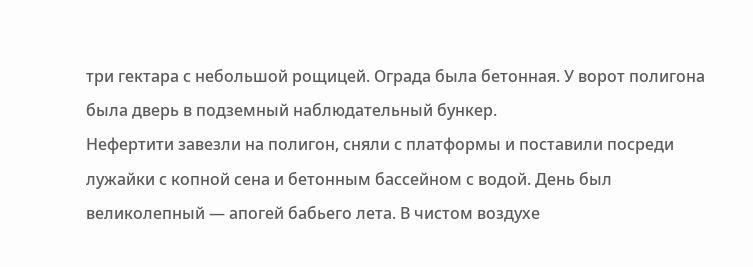три гектара с небольшой рощицей. Ограда была бетонная. У ворот полигона была дверь в подземный наблюдательный бункер.
Нефертити завезли на полигон, сняли с платформы и поставили посреди лужайки с копной сена и бетонным бассейном с водой. День был великолепный — апогей бабьего лета. В чистом воздухе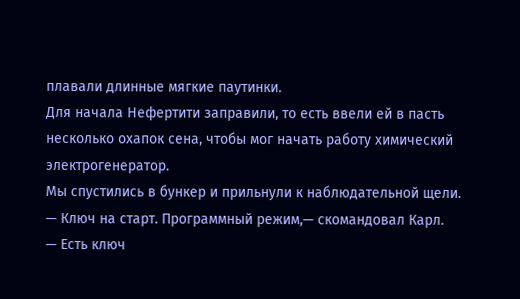плавали длинные мягкие паутинки.
Для начала Нефертити заправили, то есть ввели ей в пасть несколько охапок сена, чтобы мог начать работу химический электрогенератор.
Мы спустились в бункер и прильнули к наблюдательной щели.
— Ключ на старт. Программный режим,— скомандовал Карл.
— Есть ключ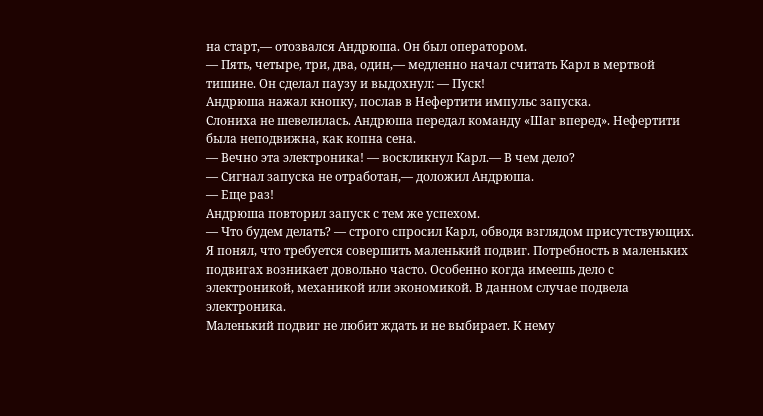на старт,— отозвался Андрюша. Он был оператором.
— Пять, четыре, три, два, один,— медленно начал считать Карл в мертвой тишине. Он сделал паузу и выдохнул: — Пуск!
Андрюша нажал кнопку, послав в Нефертити импульс запуска.
Слониха не шевелилась. Андрюша передал команду «Шаг вперед». Нефертити была неподвижна, как копна сена.
— Вечно эта электроника! — воскликнул Карл.— В чем дело?
— Сигнал запуска не отработан,— доложил Андрюша.
— Еще раз!
Андрюша повторил запуск с тем же успехом.
— Что будем делать? — строго спросил Карл, обводя взглядом присутствующих.
Я понял, что требуется совершить маленький подвиг. Потребность в маленьких подвигах возникает довольно часто. Особенно когда имеешь дело с электроникой, механикой или экономикой. В данном случае подвела электроника.
Маленький подвиг не любит ждать и не выбирает. К нему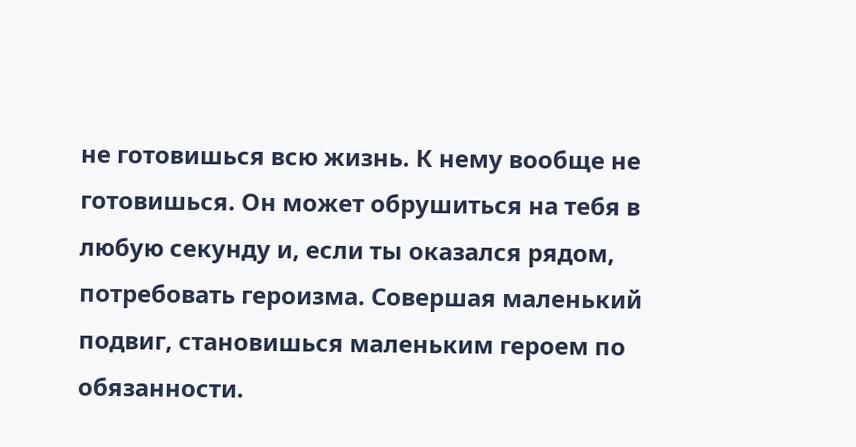не готовишься всю жизнь. К нему вообще не готовишься. Он может обрушиться на тебя в любую секунду и, если ты оказался рядом, потребовать героизма. Совершая маленький подвиг, становишься маленьким героем по обязанности.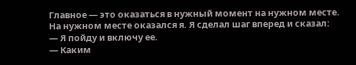Главное — это оказаться в нужный момент на нужном месте.
На нужном месте оказался я. Я сделал шаг вперед и сказал:
— Я пойду и включу ее.
— Каким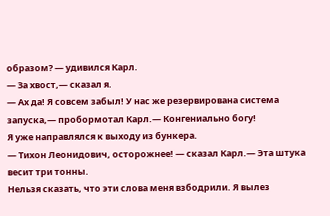образом? — удивился Карл.
— За хвост,— сказал я.
— Ах да! Я совсем забыл! У нас же резервирована система запуска,— пробормотал Карл.— Конгениально богу!
Я уже направлялся к выходу из бункера.
— Тихон Леонидович, осторожнее! — сказал Карл.— Эта штука весит три тонны.
Нельзя сказать, что эти слова меня взбодрили. Я вылез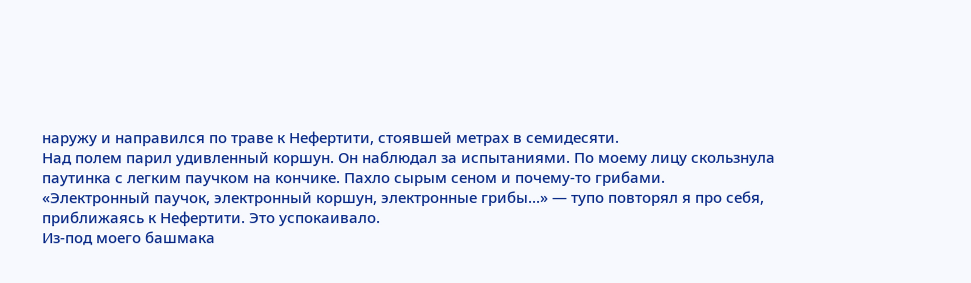наружу и направился по траве к Нефертити, стоявшей метрах в семидесяти.
Над полем парил удивленный коршун. Он наблюдал за испытаниями. По моему лицу скользнула паутинка с легким паучком на кончике. Пахло сырым сеном и почему-то грибами.
«Электронный паучок, электронный коршун, электронные грибы...» — тупо повторял я про себя, приближаясь к Нефертити. Это успокаивало.
Из-под моего башмака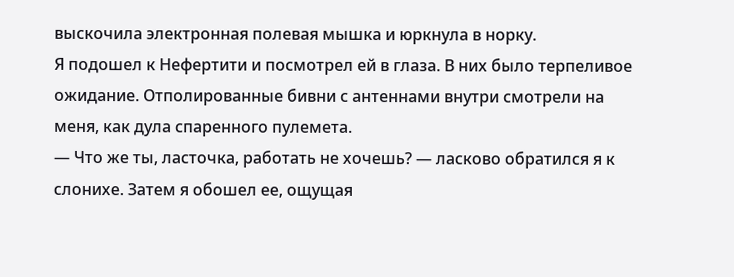выскочила электронная полевая мышка и юркнула в норку.
Я подошел к Нефертити и посмотрел ей в глаза. В них было терпеливое ожидание. Отполированные бивни с антеннами внутри смотрели на меня, как дула спаренного пулемета.
— Что же ты, ласточка, работать не хочешь? — ласково обратился я к слонихе. Затем я обошел ее, ощущая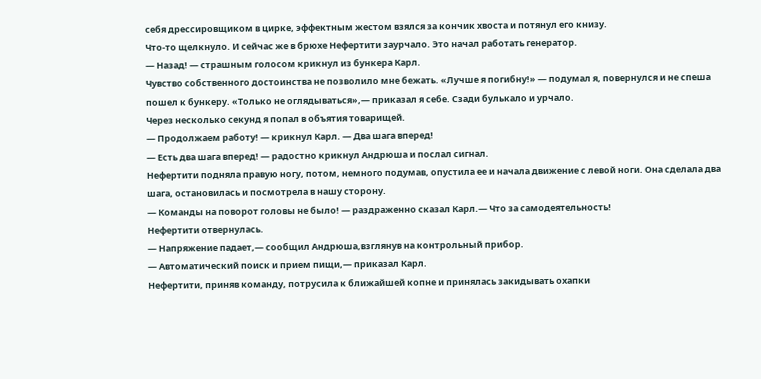себя дрессировщиком в цирке, эффектным жестом взялся за кончик хвоста и потянул его книзу.
Что-то щелкнуло. И сейчас же в брюхе Нефертити заурчало. Это начал работать генератор.
— Назад! — страшным голосом крикнул из бункера Карл.
Чувство собственного достоинства не позволило мне бежать. «Лучше я погибну!» — подумал я, повернулся и не спеша пошел к бункеру. «Только не оглядываться»,— приказал я себе. Сзади булькало и урчало.
Через несколько секунд я попал в объятия товарищей.
— Продолжаем работу! — крикнул Карл. — Два шага вперед!
— Есть два шага вперед! — радостно крикнул Андрюша и послал сигнал.
Нефертити подняла правую ногу, потом, немного подумав, опустила ее и начала движение с левой ноги. Она сделала два шага, остановилась и посмотрела в нашу сторону.
— Команды на поворот головы не было! — раздраженно сказал Карл.— Что за самодеятельность!
Нефертити отвернулась.
— Напряжение падает,— сообщил Андрюша,взглянув на контрольный прибор.
— Автоматический поиск и прием пищи,— приказал Карл.
Нефертити, приняв команду, потрусила к ближайшей копне и принялась закидывать охапки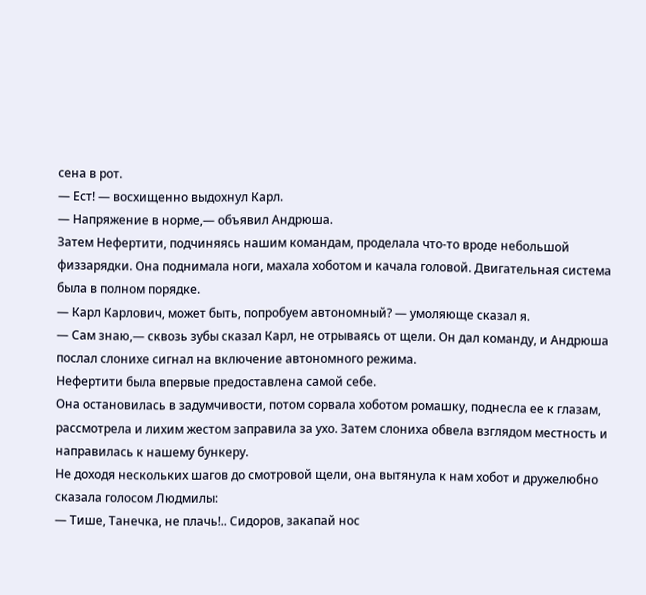сена в рот.
— Ест! — восхищенно выдохнул Карл.
— Напряжение в норме,— объявил Андрюша.
Затем Нефертити, подчиняясь нашим командам, проделала что-то вроде небольшой физзарядки. Она поднимала ноги, махала хоботом и качала головой. Двигательная система была в полном порядке.
— Карл Карлович, может быть, попробуем автономный? — умоляюще сказал я.
— Сам знаю,— сквозь зубы сказал Карл, не отрываясь от щели. Он дал команду, и Андрюша послал слонихе сигнал на включение автономного режима.
Нефертити была впервые предоставлена самой себе.
Она остановилась в задумчивости, потом сорвала хоботом ромашку, поднесла ее к глазам, рассмотрела и лихим жестом заправила за ухо. Затем слониха обвела взглядом местность и направилась к нашему бункеру.
Не доходя нескольких шагов до смотровой щели, она вытянула к нам хобот и дружелюбно сказала голосом Людмилы:
— Тише, Танечка, не плачь!.. Сидоров, закапай нос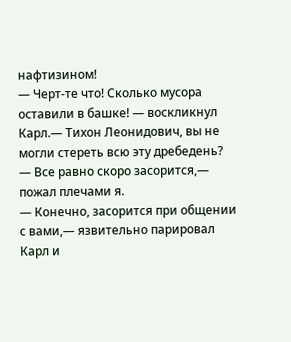нафтизином!
— Черт-те что! Сколько мусора оставили в башке! — воскликнул Карл.— Тихон Леонидович, вы не могли стереть всю эту дребедень?
— Все равно скоро засорится,— пожал плечами я.
— Конечно, засорится при общении с вами,— язвительно парировал Карл и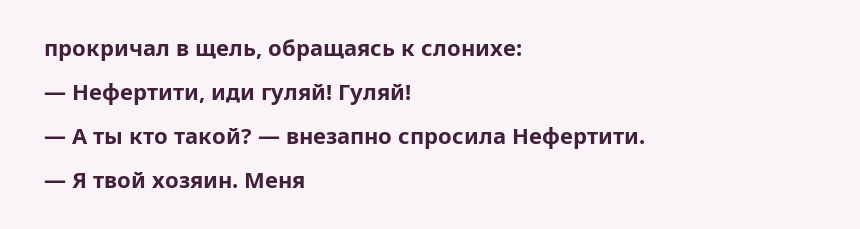прокричал в щель, обращаясь к слонихе:
— Нефертити, иди гуляй! Гуляй!
— А ты кто такой? — внезапно спросила Нефертити.
— Я твой хозяин. Меня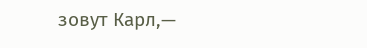зовут Карл,—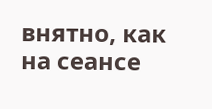внятно, как на сеансе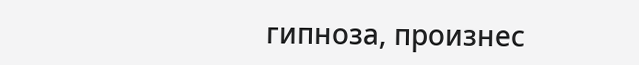гипноза, произнес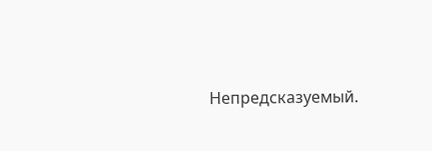Непредсказуемый.